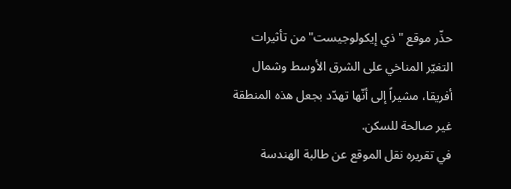حذّر موقع "ذي إيكولوجيست" من تأثيرات التغيّر المناخي على الشرق الأوسط وشمال أفريقا، مشيراً إلى أنّها تهدّد بجعل هذه المنطقة غير صالحة للسكن.
في تقريره نقل الموقع عن طالبة الهندسة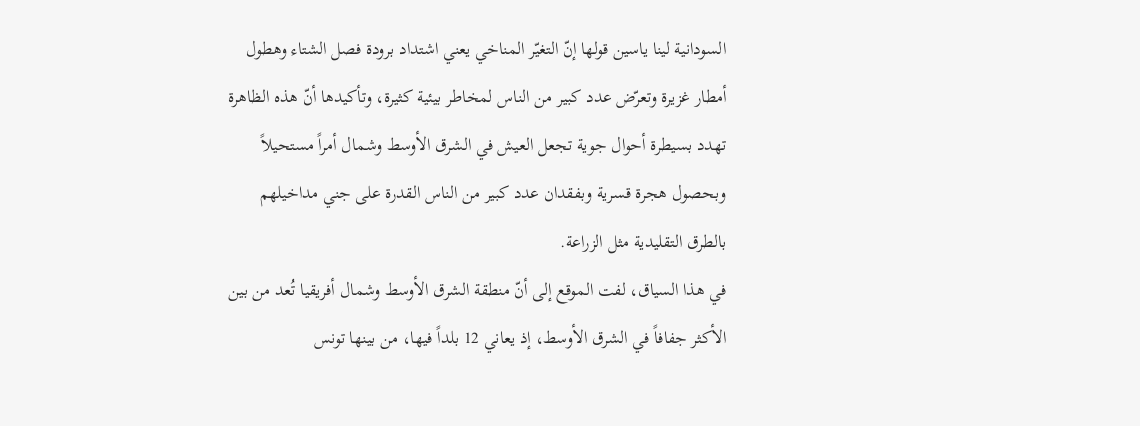السودانية لينا ياسين قولها إنّ التغيّر المناخي يعني اشتداد برودة فصل الشتاء وهطول أمطار غزيرة وتعرّض عدد كبير من الناس لمخاطر بيئية كثيرة، وتأكيدها أنّ هذه الظاهرة تهدد بسيطرة أحوال جوية تجعل العيش في الشرق الأوسط وشمال أمراً مستحيلاً وبحصول هجرة قسرية وبفقدان عدد كبير من الناس القدرة على جني مداخيلهم بالطرق التقليدية مثل الزراعة.
في هذا السياق، لفت الموقع إلى أنّ منطقة الشرق الأوسط وشمال أفريقيا تُعد من بين الأكثر جفافاً في الشرق الأوسط، إذ يعاني 12 بلداً فيها، من بينها تونس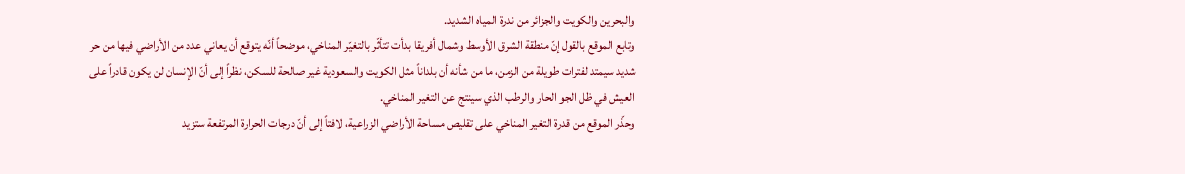والبحرين والكويت والجزائر من ندرة المياه الشديد.
وتابع الموقع بالقول إنّ منطقة الشرق الأوسط وشمال أفريقا بدأت تتأثّر بالتغيّر المناخي، موضحاً أنّه يتوقع أن يعاني عدد من الأراضي فيها من حر شديد سيمتد لفترات طويلة من الزمن، ما من شأنه أن بلداناً مثل الكويت والسعودية غير صالحة للسكن، نظراً إلى أنّ الإنسان لن يكون قادراً على العيش في ظل الجو الحار والرطب الذي سينتج عن التغير المناخي.
وحذّر الموقع من قدرة التغير المناخي على تقليص مساحة الأراضي الزراعية، لافتاً إلى أنّ درجات الحرارة المرتفعة ستزيد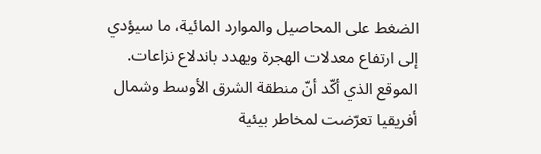الضغط على المحاصيل والموارد المائية، ما سيؤدي إلى ارتفاع معدلات الهجرة ويهدد باندلاع نزاعات.
الموقع الذي أكّد أنّ منطقة الشرق الأوسط وشمال أفريقيا تعرّضت لمخاطر بيئية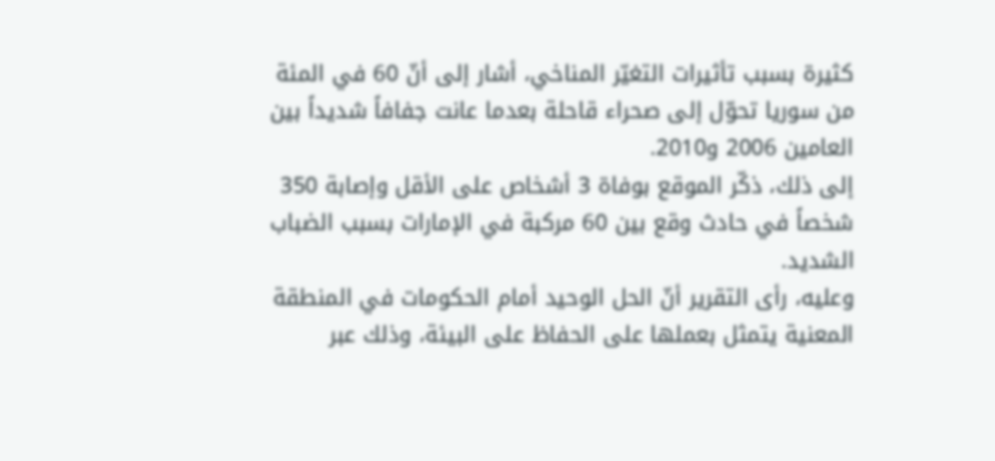كثيرة بسبب تأثيرات التغيّر المناخي، أشار إلى أنّ 60 في المئة من سوريا تحوّل إلى صحراء قاحلة بعدما عانت جفافاً شديداً بين العامين 2006 و2010.
إلى ذلك، ذكّر الموقع بوفاة 3 أشخاص على الأقل وإصابة 350 شخصاً في حادث وقع بين 60 مركبة في الإمارات بسبب الضباب الشديد.
وعليه، رأى التقرير أنّ الحل الوحيد أمام الحكومات في المنطقة المعنية يتمثل بعملها على الحفاظ على البيئة، وذلك عبر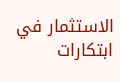الاستثمار في ابتكارات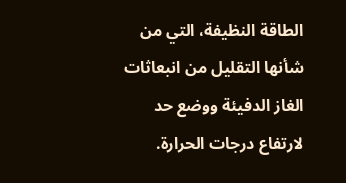الطاقة النظيفة، التي من شأنها التقليل من انبعاثات الغاز الدفيئة ووضع حد لارتفاع درجات الحرارة.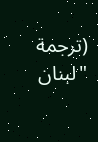(ترجمة "لبنان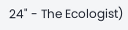24" - The Ecologist)